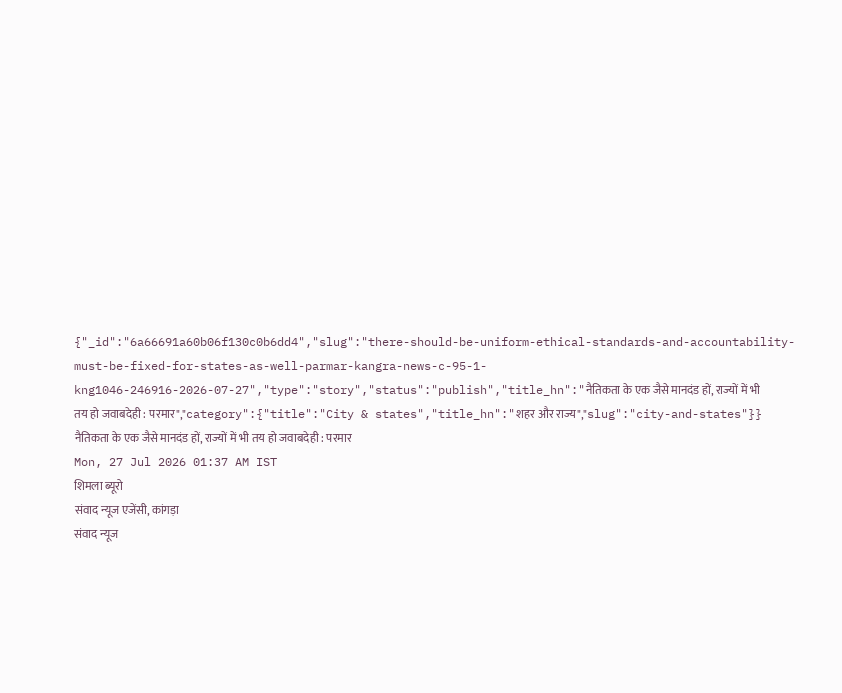{"_id":"6a66691a60b06f130c0b6dd4","slug":"there-should-be-uniform-ethical-standards-and-accountability-must-be-fixed-for-states-as-well-parmar-kangra-news-c-95-1-kng1046-246916-2026-07-27","type":"story","status":"publish","title_hn":"नैतिकता के एक जैसे मानदंड हों, राज्यों में भी तय हो जवाबदेही : परमार","category":{"title":"City & states","title_hn":"शहर और राज्य","slug":"city-and-states"}}
नैतिकता के एक जैसे मानदंड हों, राज्यों में भी तय हो जवाबदेही : परमार
Mon, 27 Jul 2026 01:37 AM IST
शिमला ब्यूरो
संवाद न्यूज एजेंसी, कांगड़ा
संवाद न्यूज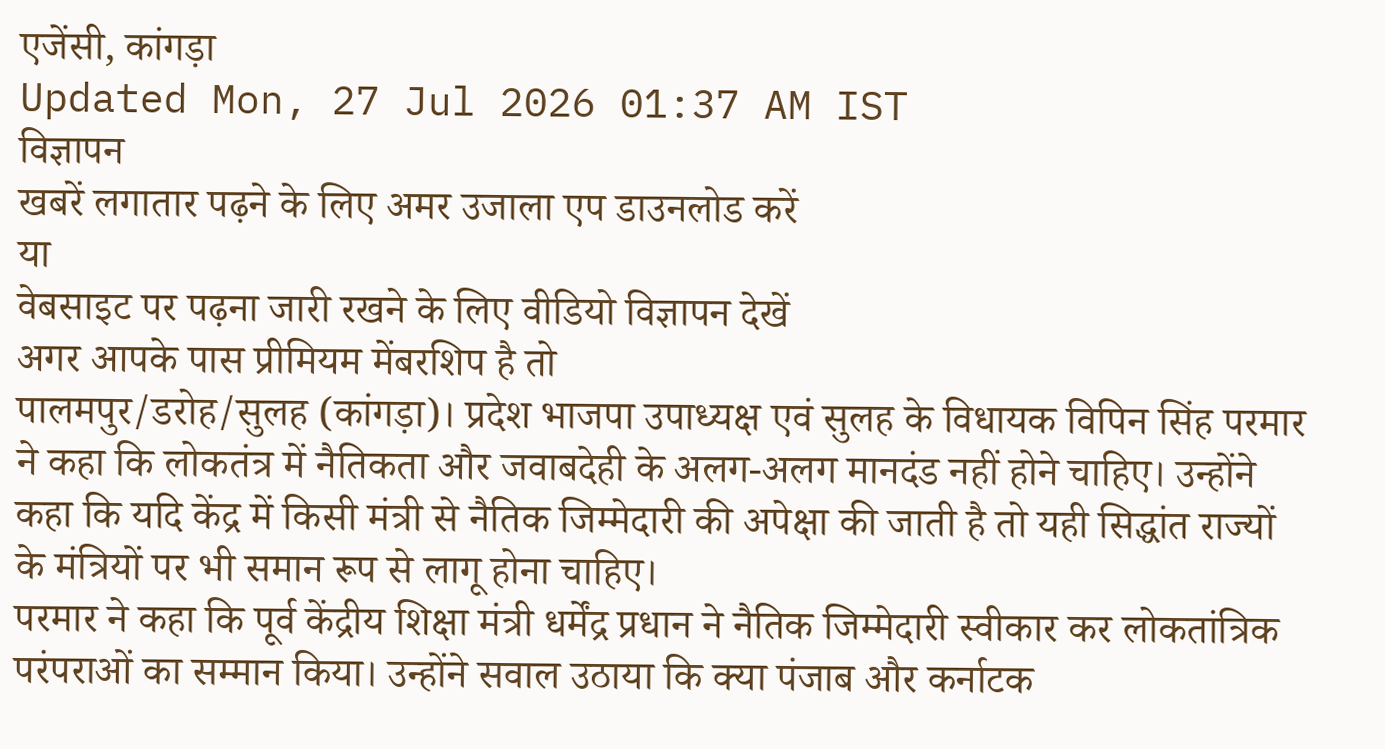एजेंसी, कांगड़ा
Updated Mon, 27 Jul 2026 01:37 AM IST
विज्ञापन
खबरें लगातार पढ़ने के लिए अमर उजाला एप डाउनलोड करें
या
वेबसाइट पर पढ़ना जारी रखने के लिए वीडियो विज्ञापन देखें
अगर आपके पास प्रीमियम मेंबरशिप है तो
पालमपुर/डरोह/सुलह (कांगड़ा)। प्रदेश भाजपा उपाध्यक्ष एवं सुलह के विधायक विपिन सिंह परमार ने कहा कि लोकतंत्र में नैतिकता और जवाबदेही के अलग-अलग मानदंड नहीं होने चाहिए। उन्होंने कहा कि यदि केंद्र में किसी मंत्री से नैतिक जिम्मेदारी की अपेक्षा की जाती है तो यही सिद्धांत राज्यों के मंत्रियों पर भी समान रूप से लागू होना चाहिए।
परमार ने कहा कि पूर्व केंद्रीय शिक्षा मंत्री धर्मेंद्र प्रधान ने नैतिक जिम्मेदारी स्वीकार कर लोकतांत्रिक परंपराओं का सम्मान किया। उन्होंने सवाल उठाया कि क्या पंजाब और कर्नाटक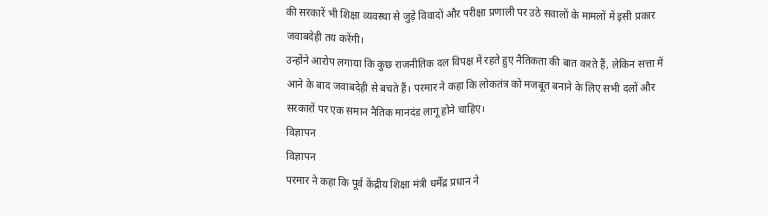की सरकारें भी शिक्षा व्यवस्था से जुड़े विवादों और परीक्षा प्रणाली पर उठे सवालों के मामलों में इसी प्रकार जवाबदेही तय करेंगी।
उन्होंने आरोप लगाया कि कुछ राजनीतिक दल विपक्ष में रहते हुए नैतिकता की बात करते हैं, लेकिन सत्ता में आने के बाद जवाबदेही से बचते हैं। परमार ने कहा कि लोकतंत्र को मजबूत बनाने के लिए सभी दलों और सरकारों पर एक समान नैतिक मानदंड लागू होने चाहिए।
विज्ञापन
विज्ञापन
परमार ने कहा कि पूर्व केंद्रीय शिक्षा मंत्री धर्मेंद्र प्रधान ने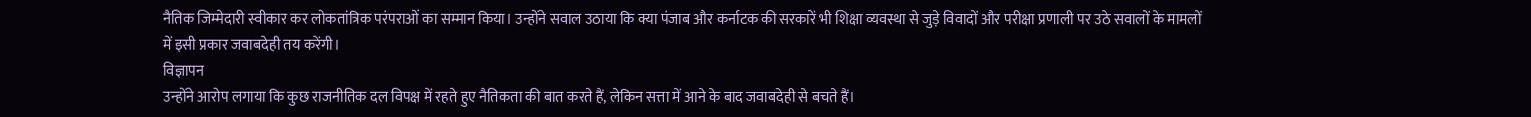नैतिक जिम्मेदारी स्वीकार कर लोकतांत्रिक परंपराओं का सम्मान किया। उन्होंने सवाल उठाया कि क्या पंजाब और कर्नाटक की सरकारें भी शिक्षा व्यवस्था से जुड़े विवादों और परीक्षा प्रणाली पर उठे सवालों के मामलों में इसी प्रकार जवाबदेही तय करेंगी।
विज्ञापन
उन्होंने आरोप लगाया कि कुछ राजनीतिक दल विपक्ष में रहते हुए नैतिकता की बात करते हैं, लेकिन सत्ता में आने के बाद जवाबदेही से बचते हैं।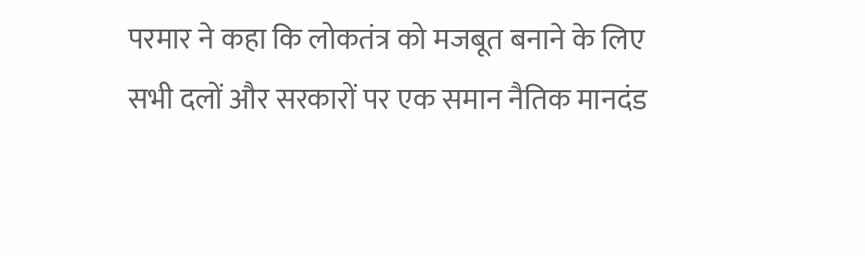परमार ने कहा कि लोकतंत्र को मजबूत बनाने के लिए सभी दलों और सरकारों पर एक समान नैतिक मानदंड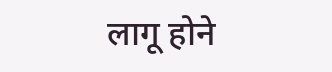लागू होने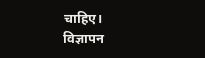चाहिए।
विज्ञापन